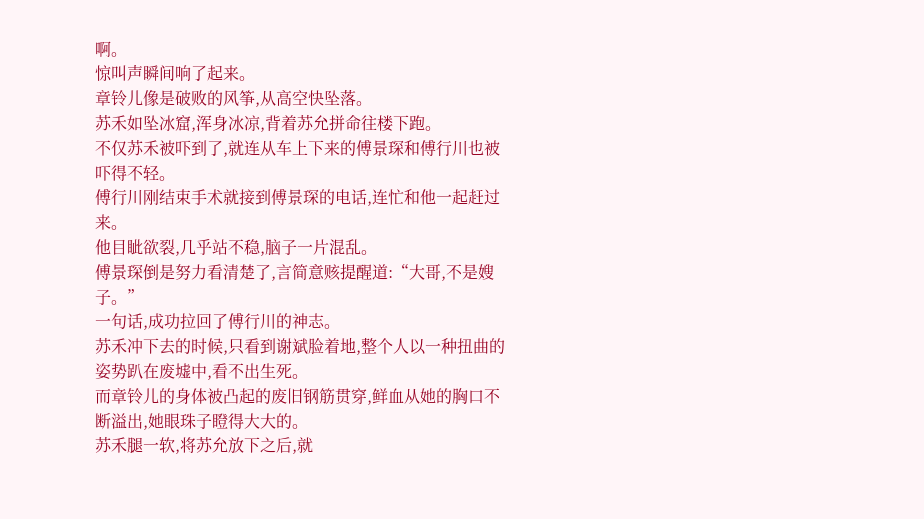啊。
惊叫声瞬间响了起来。
章铃儿像是破败的风筝,从高空快坠落。
苏禾如坠冰窟,浑身冰凉,背着苏允拼命往楼下跑。
不仅苏禾被吓到了,就连从车上下来的傅景琛和傅行川也被吓得不轻。
傅行川刚结束手术就接到傅景琛的电话,连忙和他一起赶过来。
他目眦欲裂,几乎站不稳,脑子一片混乱。
傅景琛倒是努力看清楚了,言简意赅提醒道:“大哥,不是嫂子。”
一句话,成功拉回了傅行川的神志。
苏禾冲下去的时候,只看到谢斌脸着地,整个人以一种扭曲的姿势趴在废墟中,看不出生死。
而章铃儿的身体被凸起的废旧钢筋贯穿,鲜血从她的胸口不断溢出,她眼珠子瞪得大大的。
苏禾腿一软,将苏允放下之后,就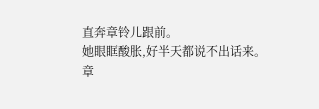直奔章铃儿跟前。
她眼眶酸胀,好半天都说不出话来。
章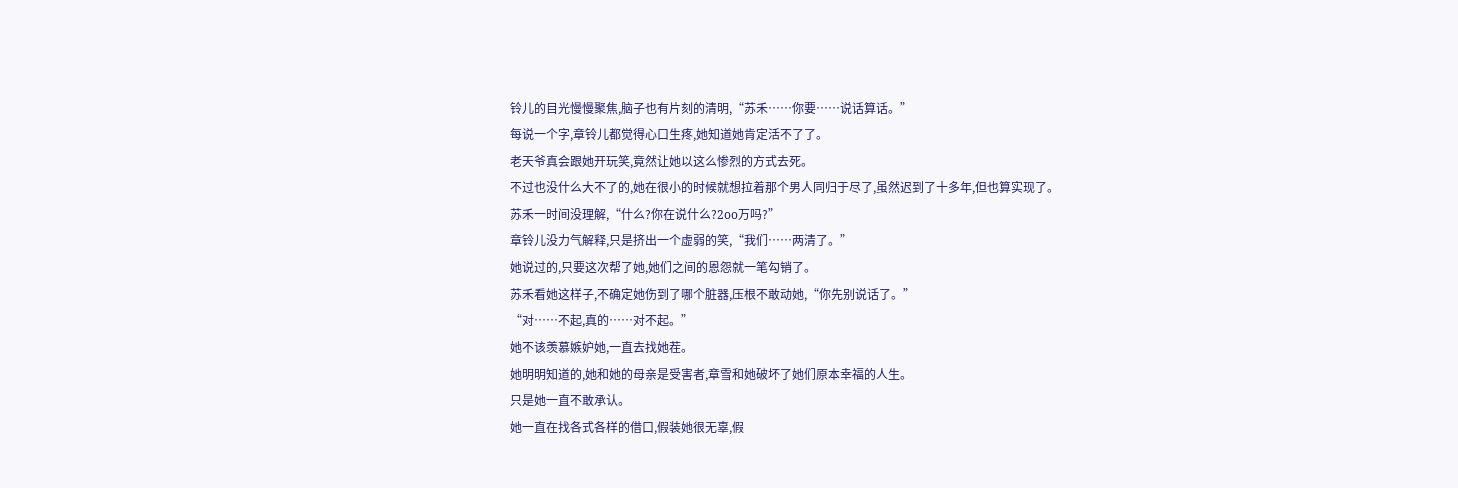铃儿的目光慢慢聚焦,脑子也有片刻的清明,“苏禾……你要……说话算话。”
每说一个字,章铃儿都觉得心口生疼,她知道她肯定活不了了。
老天爷真会跟她开玩笑,竟然让她以这么惨烈的方式去死。
不过也没什么大不了的,她在很小的时候就想拉着那个男人同归于尽了,虽然迟到了十多年,但也算实现了。
苏禾一时间没理解,“什么?你在说什么?2oo万吗?”
章铃儿没力气解释,只是挤出一个虚弱的笑,“我们……两清了。”
她说过的,只要这次帮了她,她们之间的恩怨就一笔勾销了。
苏禾看她这样子,不确定她伤到了哪个脏器,压根不敢动她,“你先别说话了。”
“对……不起,真的……对不起。”
她不该羡慕嫉妒她,一直去找她茬。
她明明知道的,她和她的母亲是受害者,章雪和她破坏了她们原本幸福的人生。
只是她一直不敢承认。
她一直在找各式各样的借口,假装她很无辜,假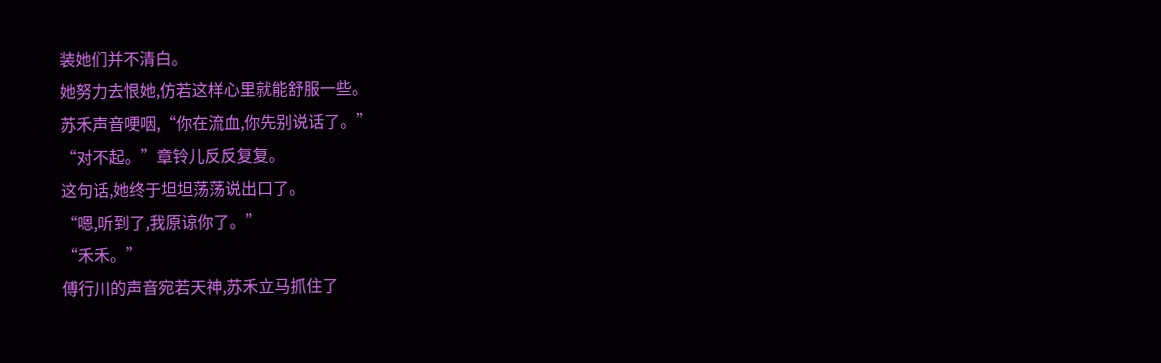装她们并不清白。
她努力去恨她,仿若这样心里就能舒服一些。
苏禾声音哽咽,“你在流血,你先别说话了。”
“对不起。”章铃儿反反复复。
这句话,她终于坦坦荡荡说出口了。
“嗯,听到了,我原谅你了。”
“禾禾。”
傅行川的声音宛若天神,苏禾立马抓住了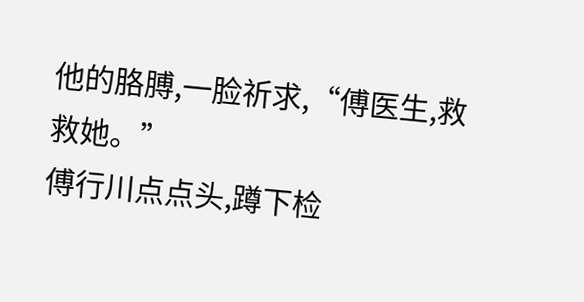他的胳膊,一脸祈求,“傅医生,救救她。”
傅行川点点头,蹲下检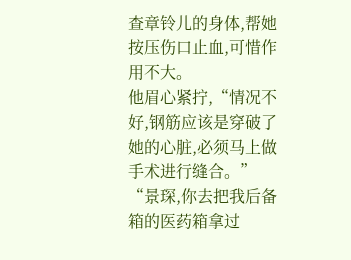查章铃儿的身体,帮她按压伤口止血,可惜作用不大。
他眉心紧拧,“情况不好,钢筋应该是穿破了她的心脏,必须马上做手术进行缝合。”
“景琛,你去把我后备箱的医药箱拿过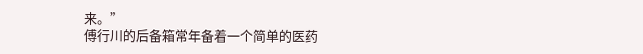来。”
傅行川的后备箱常年备着一个简单的医药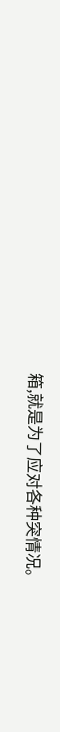箱,就是为了应对各种突情况。